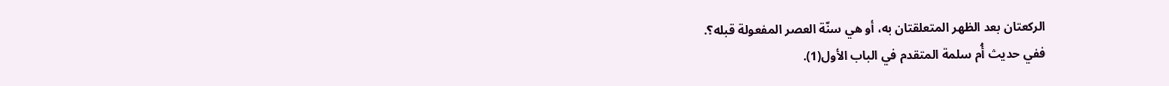الركعتان بعد الظهر المتعلقتان به، أو هي سنّة العصر المفعولة قبله؟.
ففي حديث أُم سلمة المتقدم في الباب الأول(1).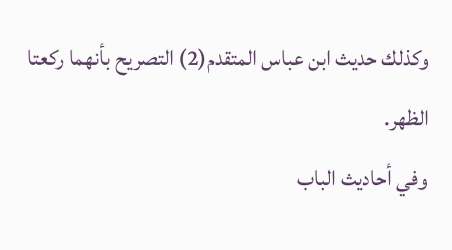وكذلك حديث ابن عباس المتقدم(2) التصريح بأنهما ركعتا الظهر.
وفي أحاديث الباب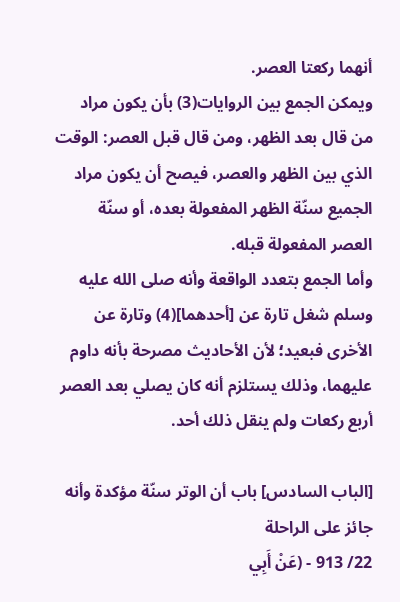أنهما ركعتا العصر.
ويمكن الجمع بين الروايات(3) بأن يكون مراد من قال بعد الظهر، ومن قال قبل العصر: الوقت الذي بين الظهر والعصر، فيصح أن يكون مراد الجميع سنّة الظهر المفعولة بعده، أو سنّة العصر المفعولة قبله.
وأما الجمع بتعدد الواقعة وأنه صلى الله عليه وسلم شغل تارة عن [أحدهما](4) وتارة عن الأخرى فبعيد؛ لأن الأحاديث مصرحة بأنه داوم عليهما، وذلك يستلزم أنه كان يصلي بعد العصر أربع ركعات ولم ينقل ذلك أحد.

[الباب السادس] باب أن الوتر سنّة مؤكدة وأنه جائز على الراحلة
22/ 913 - (عَنْ أَبِي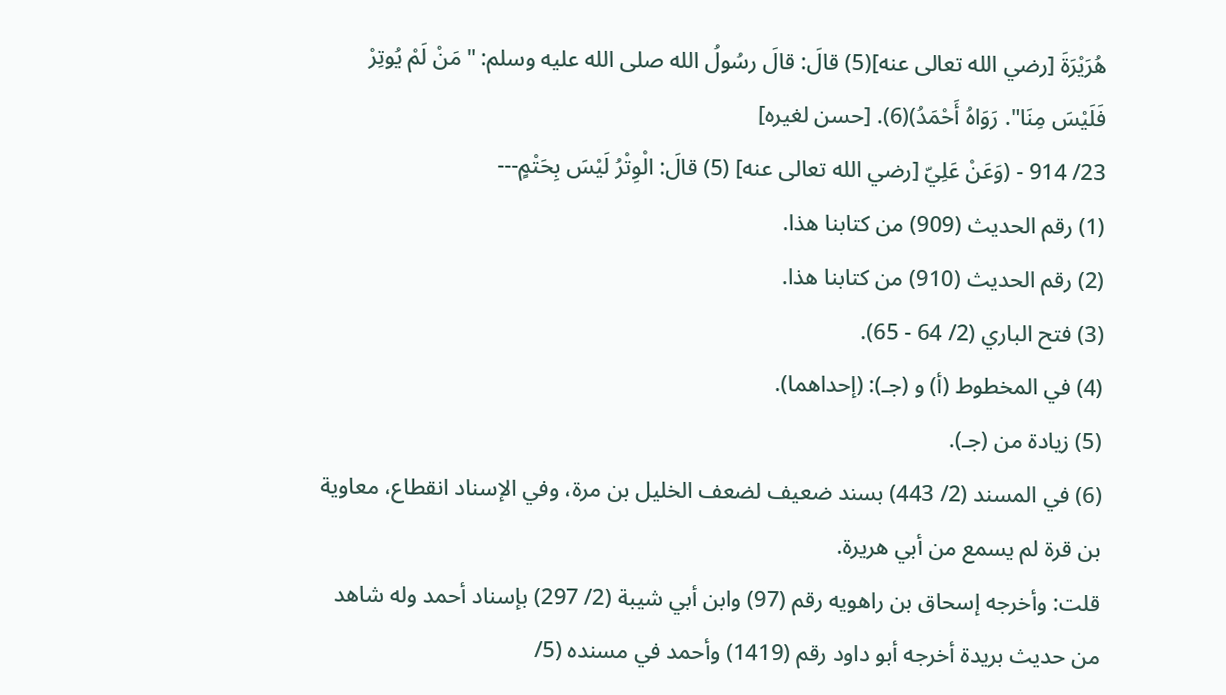هُرَيْرَةَ [رضي الله تعالى عنه](5) قالَ: قالَ رسُولُ الله صلى الله عليه وسلم: "مَنْ لَمْ يُوتِرْ فَلَيْسَ مِنَا". رَوَاهُ أَحْمَدُ)(6). [حسن لغيره]
23/ 914 - (وَعَنْ عَلِيّ [رضي الله تعالى عنه] (5) قالَ: الْوِتْرُ لَيْسَ بِحَتْمٍ---
(1) رقم الحديث (909) من كتابنا هذا.
(2) رقم الحديث (910) من كتابنا هذا.
(3) فتح الباري (2/ 64 - 65).
(4) في المخطوط (أ) و (جـ): (إحداهما).
(5) زيادة من (جـ).
(6) في المسند (2/ 443) بسند ضعيف لضعف الخليل بن مرة، وفي الإسناد انقطاع، معاوية بن قرة لم يسمع من أبي هريرة.
قلت: وأخرجه إسحاق بن راهويه رقم (97) وابن أبي شيبة (2/ 297) بإسناد أحمد وله شاهد من حديث بريدة أخرجه أبو داود رقم (1419) وأحمد في مسنده (5/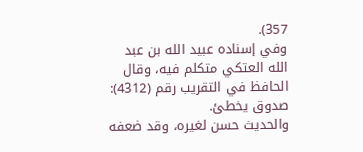357).
وفي إسناده عبيد الله بن عبد الله العتكي متكلم فيه، وقال الحافظ في التقريب رقم (4312): صدوق يخطئ.
والحديث حسن لغيره، وقد ضعفه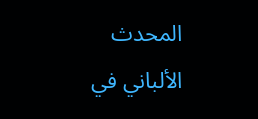المحدث الألباني في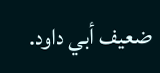ضعيف أبي داود.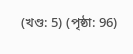(খণ্ড: 5) (পৃষ্ঠা: 96)